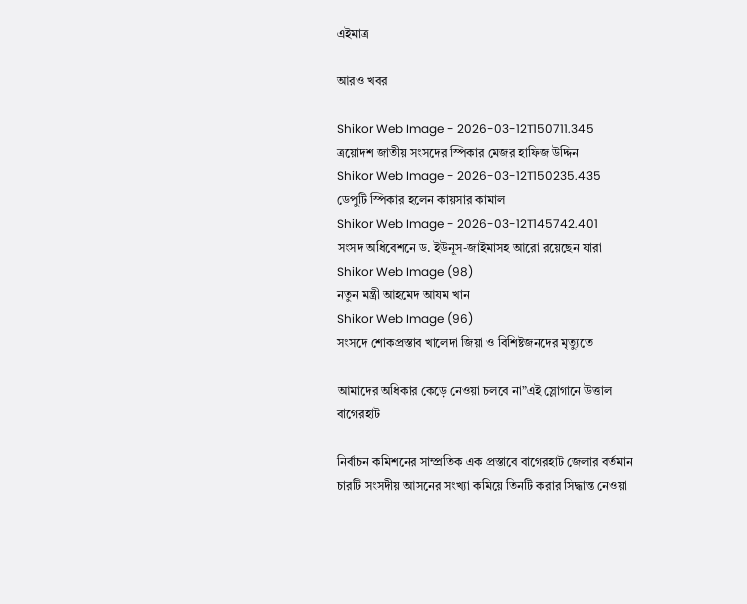এইমাত্র

আরও খবর

Shikor Web Image - 2026-03-12T150711.345
ত্রয়োদশ জাতীয় সংসদের স্পিকার মেজর হাফিজ উদ্দিন
Shikor Web Image - 2026-03-12T150235.435
ডেপুটি স্পিকার হলেন কায়সার কামাল
Shikor Web Image - 2026-03-12T145742.401
সংসদ অধিবেশনে ড. ইউনূস-জাইমাসহ আরো রয়েছেন যারা
Shikor Web Image (98)
নতুন মন্ত্রী আহমেদ আযম খান
Shikor Web Image (96)
সংসদে শোকপ্রস্তাব খালেদা জিয়া ও বিশিষ্টজনদের মৃত্যুতে

আমাদের অধিকার কেড়ে নেওয়া চলবে না”এই স্লোগানে উত্তাল বাগেরহাট

নির্বাচন কমিশনের সাম্প্রতিক এক প্রস্তাবে বাগেরহাট জেলার বর্তমান চারটি সংসদীয় আসনের সংখ্যা কমিয়ে তিনটি করার সিদ্ধান্ত নেওয়া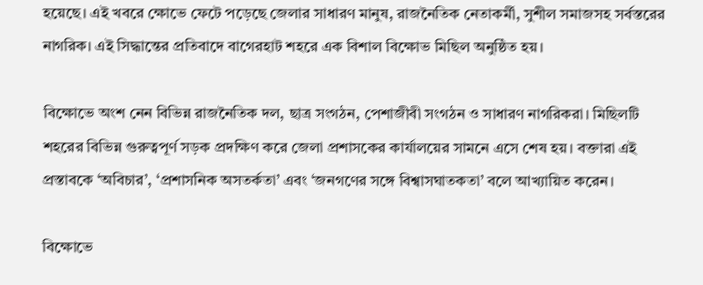হয়েছে। এই খবরে ক্ষোভে ফেটে পড়েছে জেলার সাধারণ মানুষ, রাজনৈতিক নেতাকর্মী, সুশীল সমাজসহ সর্বস্তরের নাগরিক। এই সিদ্ধান্তের প্রতিবাদে বাগেরহাট শহরে এক বিশাল বিক্ষোভ মিছিল অনুষ্ঠিত হয়।

বিক্ষোভে অংশ নেন বিভিন্ন রাজনৈতিক দল, ছাত্র সংগঠন, পেশাজীবী সংগঠন ও সাধারণ নাগরিকরা। মিছিলটি শহরের বিভিন্ন গুরুত্বপূর্ণ সড়ক প্রদক্ষিণ করে জেলা প্রশাসকের কার্যালয়ের সামনে এসে শেষ হয়। বক্তারা এই প্রস্তাবকে ‘অবিচার’, ‘প্রশাসনিক অসতর্কতা’ এবং ‘জনগণের সঙ্গে বিশ্বাসঘাতকতা’ বলে আখ্যায়িত করেন।

বিক্ষোভে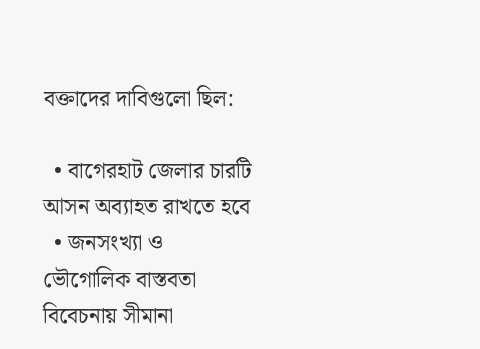বক্তাদের দাবিগুলো ছিল:

  • বাগেরহাট জেলার চারটি আসন অব্যাহত রাখতে হবে
  • জনসংখ্যা ও ভৌগোলিক বাস্তবতা বিবেচনায় সীমানা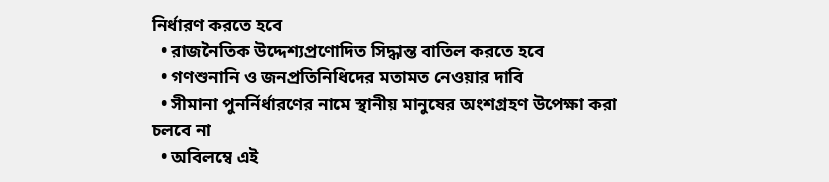নির্ধারণ করতে হবে
  • রাজনৈতিক উদ্দেশ্যপ্রণোদিত সিদ্ধান্ত বাতিল করতে হবে
  • গণশুনানি ও জনপ্রতিনিধিদের মতামত নেওয়ার দাবি
  • সীমানা পুনর্নির্ধারণের নামে স্থানীয় মানুষের অংশগ্রহণ উপেক্ষা করা চলবে না
  • অবিলম্বে এই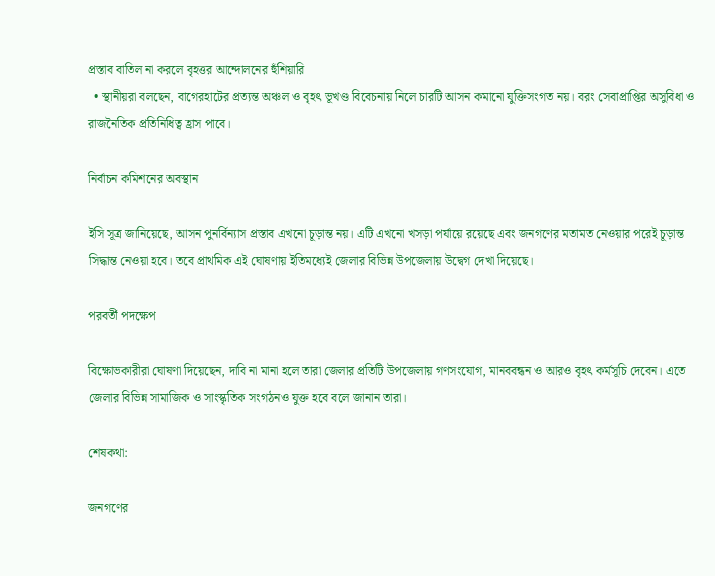প্রস্তাব বাতিল না করলে বৃহত্তর আন্দোলনের হুঁশিয়ারি
  • স্থানীয়রা বলছেন, বাগেরহাটের প্রত্যন্ত অঞ্চল ও বৃহৎ ভূখণ্ড বিবেচনায় নিলে চারটি আসন কমানো যুক্তিসংগত নয়। বরং সেবাপ্রাপ্তির অসুবিধা ও রাজনৈতিক প্রতিনিধিত্ব হ্রাস পাবে।

নির্বাচন কমিশনের অবস্থান

ইসি সূত্র জানিয়েছে, আসন পুনর্বিন্যাস প্রস্তাব এখনো চূড়ান্ত নয়। এটি এখনো খসড়া পর্যায়ে রয়েছে এবং জনগণের মতামত নেওয়ার পরেই চূড়ান্ত সিদ্ধান্ত নেওয়া হবে। তবে প্রাথমিক এই ঘোষণায় ইতিমধ্যেই জেলার বিভিন্ন উপজেলায় উদ্বেগ দেখা দিয়েছে।

পরবর্তী পদক্ষেপ

বিক্ষোভকারীরা ঘোষণা দিয়েছেন, দাবি না মানা হলে তারা জেলার প্রতিটি উপজেলায় গণসংযোগ, মানববন্ধন ও আরও বৃহৎ কর্মসূচি দেবেন। এতে জেলার বিভিন্ন সামাজিক ও সাংস্কৃতিক সংগঠনও যুক্ত হবে বলে জানান তারা।

শেষকথা:

জনগণের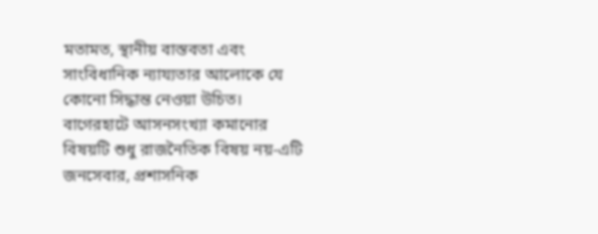মতামত, স্থানীয় বাস্তবতা এবং সাংবিধানিক ন্যায্যতার আলোকে যে কোনো সিদ্ধান্ত নেওয়া উচিত। বাগেরহাটে আসনসংখ্যা কমানোর বিষয়টি শুধু রাজনৈতিক বিষয় নয়-এটি জনসেবার, প্রশাসনিক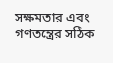সক্ষমতার এবং গণতন্ত্রের সঠিক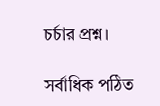চর্চার প্রশ্ন।

সর্বাধিক পঠিত